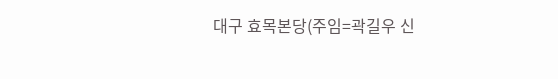대구 효목본당(주임=곽길우 신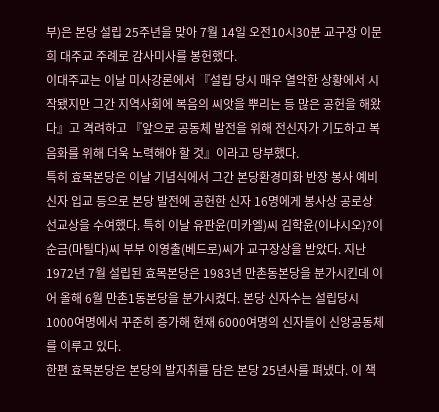부)은 본당 설립 25주년을 맞아 7월 14일 오전10시30분 교구장 이문희 대주교 주례로 감사미사를 봉헌했다.
이대주교는 이날 미사강론에서 『설립 당시 매우 열악한 상황에서 시작됐지만 그간 지역사회에 복음의 씨앗을 뿌리는 등 많은 공헌을 해왔다』고 격려하고 『앞으로 공동체 발전을 위해 전신자가 기도하고 복음화를 위해 더욱 노력해야 할 것』이라고 당부했다.
특히 효목본당은 이날 기념식에서 그간 본당환경미화 반장 봉사 예비신자 입교 등으로 본당 발전에 공헌한 신자 16명에게 봉사상 공로상 선교상을 수여했다. 특히 이날 유판윤(미카엘)씨 김학윤(이냐시오)?이순금(마틸다)씨 부부 이영출(베드로)씨가 교구장상을 받았다. 지난 1972년 7월 설립된 효목본당은 1983년 만촌동본당을 분가시킨데 이어 올해 6월 만촌1동본당을 분가시켰다. 본당 신자수는 설립당시 1000여명에서 꾸준히 증가해 현재 6000여명의 신자들이 신앙공동체를 이루고 있다.
한편 효목본당은 본당의 발자취를 담은 본당 25년사를 펴냈다. 이 책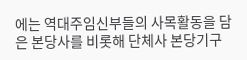에는 역대주임신부들의 사목활동을 담은 본당사를 비롯해 단체사 본당기구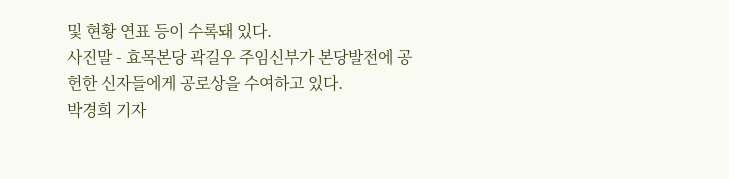및 현황 연표 등이 수록돼 있다.
사진말 - 효목본당 곽길우 주임신부가 본당발전에 공헌한 신자들에게 공로상을 수여하고 있다.
박경희 기자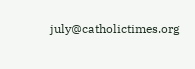july@catholictimes.org